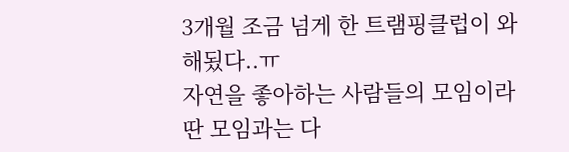3개월 조금 넘게 한 트램핑클럽이 와해됬다..ㅠ
자연을 좋아하는 사람들의 모임이라 딴 모임과는 다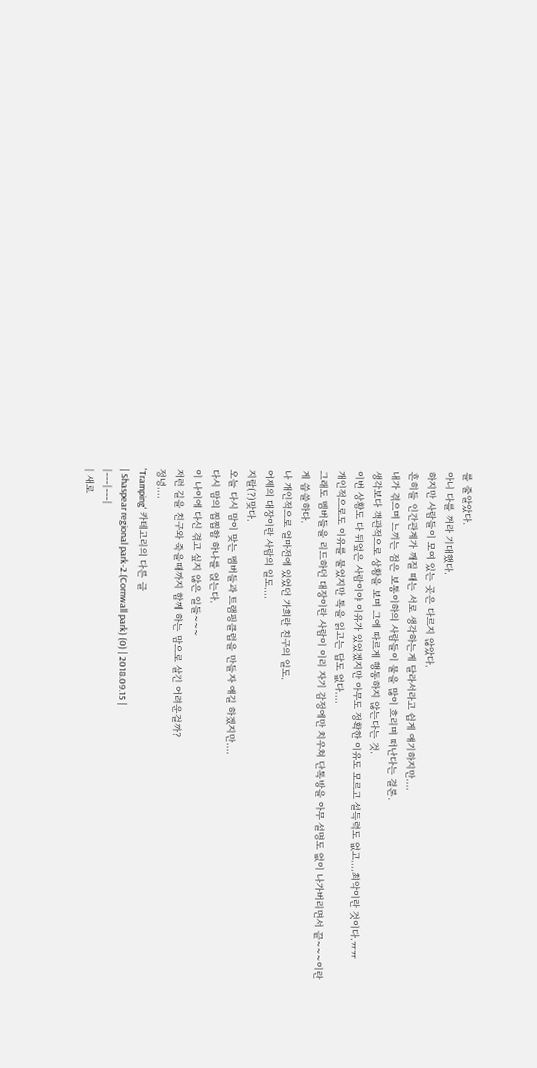를 줄알았다.
아니 다를 꺼라 기대했다.
하지만 사람들이 모여 있는 곳은 다르지 않았다.
흔히들 인간관계가 깨질 때는 서로 생각하는게 달라서라고 쉽게 얘기하지만....
내가 겪으며 느끼는 점은 보통이하의 사람들이 물을 많이 흐리며 떠난다는 결론.
생각보다 객관적으로 상황을 보며 그에 따르게 행동하지 않는다는 것.
이번 상황도 다 뒤엎은 사람이야 이유가 있었겠지만 아무도 정확한 이유도 모르고 설득력도 없고....최악이란 것이다.ㅠㅠ
개인적으로도 이유를 물었지만 톡을 읽고는 답도 없다....
그래도 멤버들을 리드하던 대장이란 사람이 이리 자기 감정에만 치우쳐 단톡방을 아무 설명도 없이 나가버리면서 끝~~~이란게 씁쓸하다.
나 개인적으로 얼마전에 있었던 가희란 친구의 일도.
어제의 대장이란 사람의 일도....
지랄(?)맞다.
오늘 다시 맘이 맞는 멤버들과 트램핑클럽을 만들자 얘길 하겠지만....
다시 맘의 찝찝함 하나를 얹는다.
이 나이에 다신 겪고 싶지 않은 일들~~~
저런 길을 친구와 죽을때까지 함께 하는 맘으로 살긴 어려운걸까?
정녕....
'Tramping' 카테고리의 다른 글
| Shaspear regional park-2.(Cornwall park) (0) | 2018.09.15 |
|---|---|
| 새로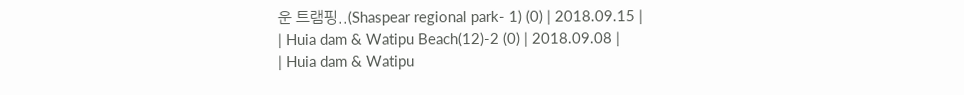운 트램핑..(Shaspear regional park- 1) (0) | 2018.09.15 |
| Huia dam & Watipu Beach(12)-2 (0) | 2018.09.08 |
| Huia dam & Watipu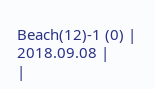Beach(12)-1 (0) | 2018.09.08 |
|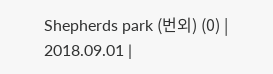Shepherds park (번외) (0) | 2018.09.01 |